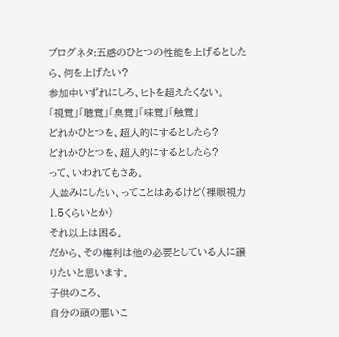ブログネタ:五感のひとつの性能を上げるとしたら、何を上げたい?
参加中いずれにしろ、ヒトを超えたくない。
「視覚」「聴覚」「臭覚」「味覚」「触覚」
どれかひとつを、超人的にするとしたら?
どれかひとつを、超人的にするとしたら?
って、いわれてもさあ。
人並みにしたい、ってことはあるけど(裸眼視力1.5くらいとか)
それ以上は困る。
だから、その権利は他の必要としている人に譲りたいと思います。
子供のころ、
自分の頭の悪いこ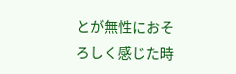とが無性におそろしく感じた時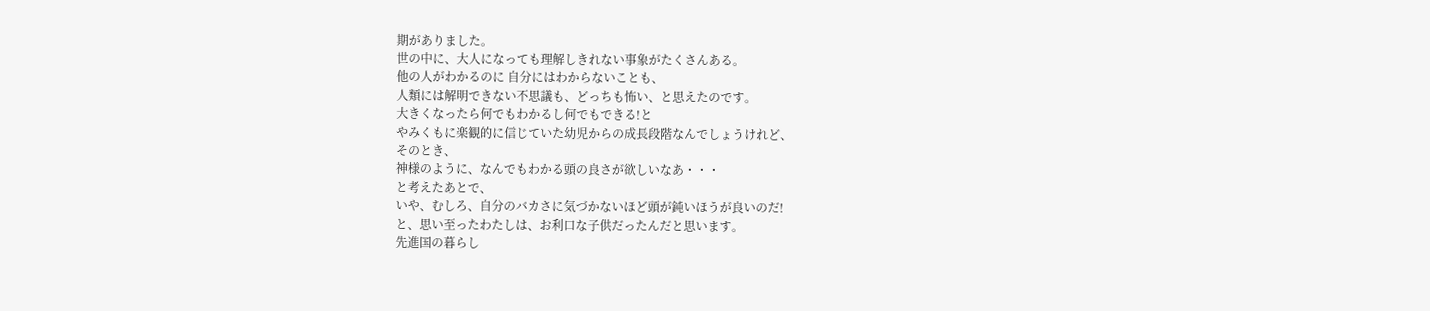期がありました。
世の中に、大人になっても理解しきれない事象がたくさんある。
他の人がわかるのに 自分にはわからないことも、
人類には解明できない不思議も、どっちも怖い、と思えたのです。
大きくなったら何でもわかるし何でもできる!と
やみくもに楽観的に信じていた幼児からの成長段階なんでしょうけれど、
そのとき、
神様のように、なんでもわかる頭の良さが欲しいなあ・・・
と考えたあとで、
いや、むしろ、自分のバカさに気づかないほど頭が鈍いほうが良いのだ!
と、思い至ったわたしは、お利口な子供だったんだと思います。
先進国の暮らし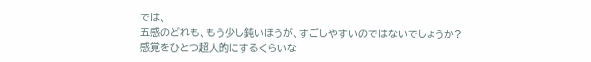では、
五感のどれも、もう少し鈍いほうが、すごしやすいのではないでしょうか?
感覚をひとつ超人的にするくらいな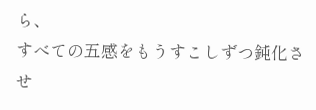ら、
すべての五感をもうすこしずつ鈍化させ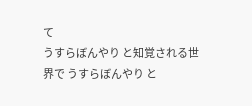て
うすらぼんやり と知覚される世界で うすらぼんやり と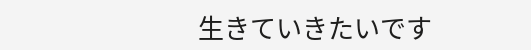生きていきたいです